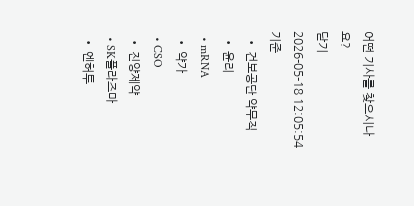어떤 기사를 찾으시나요?
닫기
2026-05-18 12:05:54 기준
  • 건보공단 약무직
  • 윤리
  • mRNA
  • 약가
  • CSO
  • 진양제약
  • SK플라즈마
  • 엔허투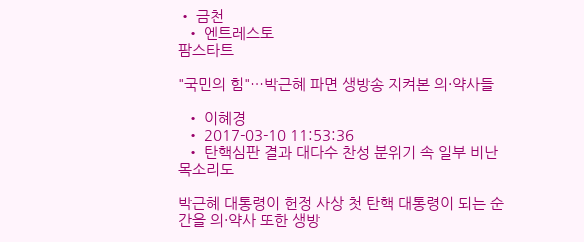• 금천
  • 엔트레스토
팜스타트

"국민의 힘"…박근혜 파면 생방송 지켜본 의·약사들

  • 이혜경
  • 2017-03-10 11:53:36
  • 탄핵심판 결과 대다수 찬성 분위기 속 일부 비난 목소리도

박근혜 대통령이 헌정 사상 첫 탄핵 대통령이 되는 순간을 의·약사 또한 생방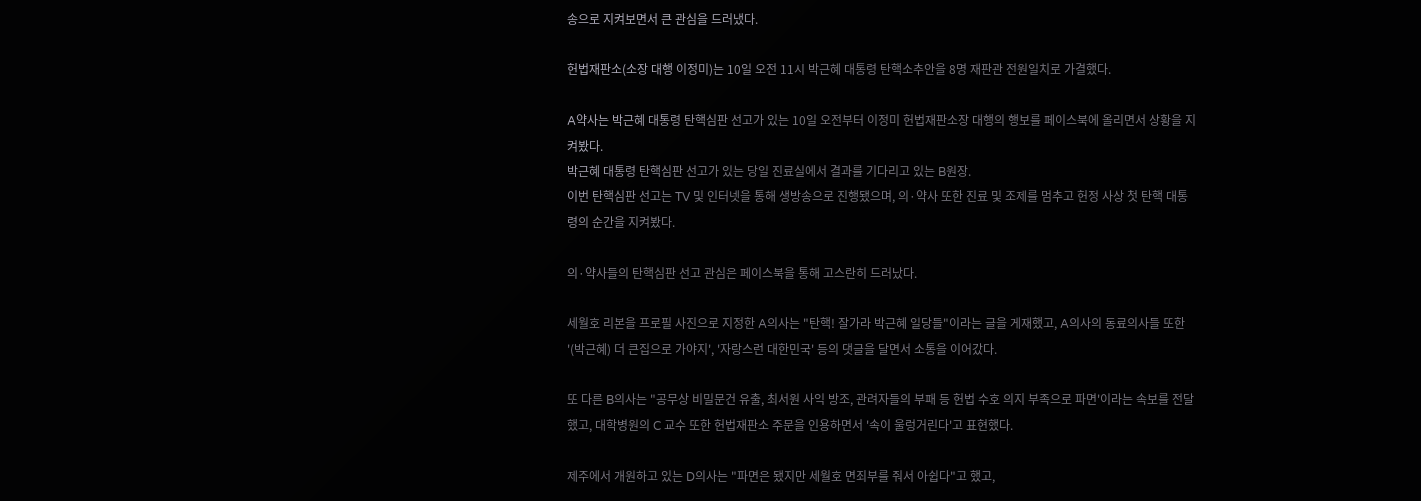송으로 지켜보면서 큰 관심을 드러냈다.

헌법재판소(소장 대행 이정미)는 10일 오전 11시 박근혜 대통령 탄핵소추안을 8명 재판관 전원일치로 가결했다.

A약사는 박근혜 대통령 탄핵심판 선고가 있는 10일 오전부터 이정미 헌법재판소장 대행의 행보를 페이스북에 올리면서 상황을 지켜봤다.
박근혜 대통령 탄핵심판 선고가 있는 당일 진료실에서 결과를 기다리고 있는 B원장.
이번 탄핵심판 선고는 TV 및 인터넷을 통해 생방송으로 진행됐으며, 의·약사 또한 진료 및 조제를 멈추고 헌정 사상 첫 탄핵 대통령의 순간을 지켜봤다.

의·약사들의 탄핵심판 선고 관심은 페이스북을 통해 고스란히 드러났다.

세월호 리본을 프로필 사진으로 지정한 A의사는 "탄핵! 잘가라 박근혜 일당들"이라는 글을 게재했고, A의사의 동료의사들 또한 '(박근혜) 더 큰집으로 가야지', '자랑스런 대한민국' 등의 댓글을 달면서 소통을 이어갔다.

또 다른 B의사는 "공무상 비밀문건 유출, 최서원 사익 방조, 관려자들의 부패 등 헌법 수호 의지 부족으로 파면'이라는 속보를 전달했고, 대학병원의 C 교수 또한 헌법재판소 주문을 인용하면서 '속이 울렁거린다'고 표현했다.

제주에서 개원하고 있는 D의사는 "파면은 됐지만 세월호 면죄부를 줘서 아쉽다"고 했고,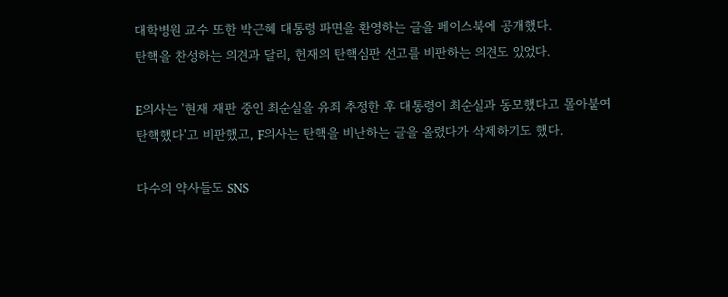대학병원 교수 또한 박근혜 대통령 파면을 환영하는 글을 페이스북에 공개했다.
탄핵을 찬성하는 의견과 달리, 헌재의 탄핵심판 선고를 비판하는 의견도 있었다.

E의사는 '현재 재판 중인 최순실을 유죄 추정한 후 대통령이 최순실과 동모했다고 몰아붙여 탄핵했다'고 비판했고, F의사는 탄핵을 비난하는 글을 올렸다가 삭제하기도 했다.

다수의 약사들도 SNS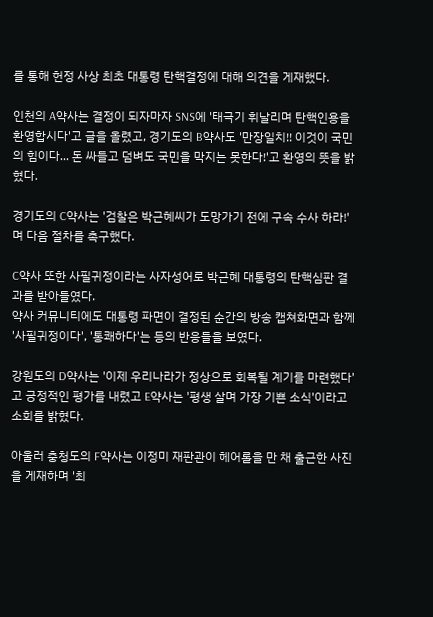를 통해 헌정 사상 최초 대통령 탄핵결정에 대해 의견을 게재했다.

인천의 A약사는 결정이 되자마자 SNS에 '태극기 휘날리며 탄핵인용을 환영합시다'고 글을 올렸고, 경기도의 B약사도 '만장일치!! 이것이 국민의 힘이다... 돈 싸들고 덤벼도 국민을 막지는 못한다!'고 환영의 뜻을 밝혔다.

경기도의 C약사는 '검찰은 박근혜씨가 도망가기 전에 구속 수사 하라!'며 다음 절차를 촉구했다.

C약사 또한 사필귀정이라는 사자성어로 박근혜 대통령의 탄핵심판 결과를 받아들였다.
약사 커뮤니티에도 대통령 파면이 결정된 순간의 방송 캡쳐화면과 함께 '사필귀정이다', '통쾌하다'는 등의 반응들을 보였다.

강원도의 D약사는 '이제 우리나라가 정상으로 회복될 계기를 마련했다'고 긍정적인 평가를 내렸고 E약사는 '평생 살며 가장 기쁜 소식'이라고 소회를 밝혔다.

아울러 충청도의 F약사는 이정미 재판관이 헤어롤을 만 채 출근한 사진을 게재하며 '최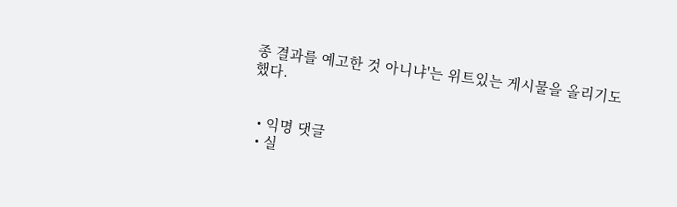종 결과를 예고한 것 아니냐'는 위트있는 게시물을 올리기도 했다.


  • 익명 댓글
  • 실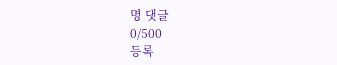명 댓글
0/500
등록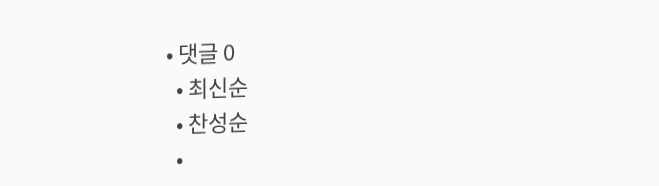• 댓글 0
  • 최신순
  • 찬성순
  •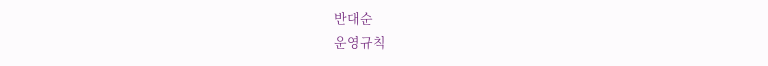반대순
운영규칙